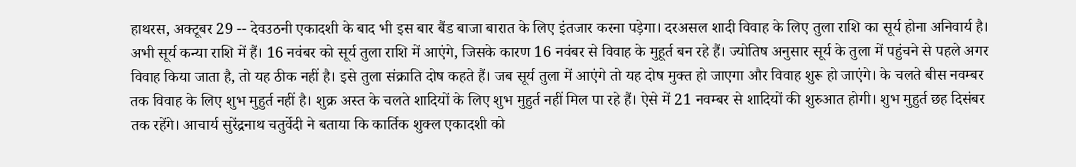हाथरस, अक्टूबर 29 -- देवउठनी एकादशी के बाद भी इस बार बैंड बाजा बारात के लिए इंतजार करना पड़ेगा। दरअसल शादी विवाह के लिए तुला राशि का सूर्य होना अनिवार्य है। अभी सूर्य कन्या राशि में हैं। 16 नवंबर को सूर्य तुला राशि में आएंगे, जिसके कारण 16 नवंबर से विवाह के मुहूर्त बन रहे हैं। ज्योतिष अनुसार सूर्य के तुला में पहुंचने से पहले अगर विवाह किया जाता है, तो यह ठीक नहीं है। इसे तुला संक्राति दोष कहते हैं। जब सूर्य तुला में आएंगे तो यह दोष मुक्त हो जाएगा और विवाह शुरू हो जाएंगे। के चलते बीस नवम्बर तक विवाह के लिए शुभ मुहुर्त नहीं है। शुक्र अस्त के चलते शादियों के लिए शुभ मुहुर्त नहीं मिल पा रहे हैं। ऐसे में 21 नवम्बर से शादियों की शुरुआत होगी। शुभ मुहुर्त छह दिसंबर तक रहेंगे। आचार्य सुरेंद्रनाथ चतुर्वेदी ने बताया कि कार्तिक शुक्ल एकादशी को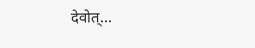देवोत्...